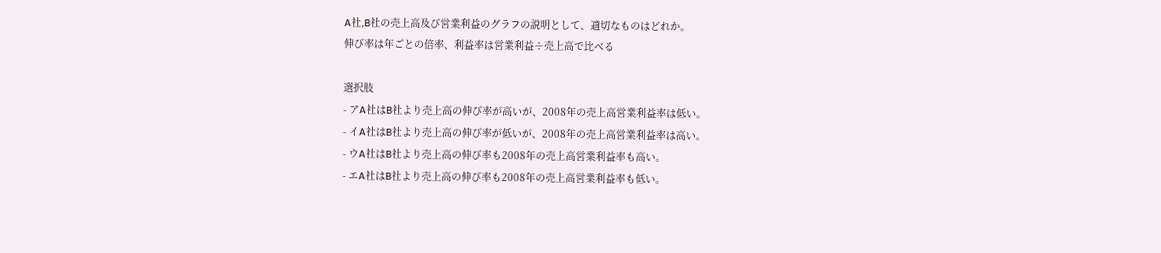A社,B社の売上高及び営業利益のグラフの説明として、適切なものはどれか。
伸び率は年ごとの倍率、利益率は営業利益÷売上高で比べる

選択肢
- アA社はB社より売上高の伸び率が高いが、2008年の売上高営業利益率は低い。
- イA社はB社より売上高の伸び率が低いが、2008年の売上高営業利益率は高い。
- ウA社はB社より売上高の伸び率も2008年の売上高営業利益率も高い。
- エA社はB社より売上高の伸び率も2008年の売上高営業利益率も低い。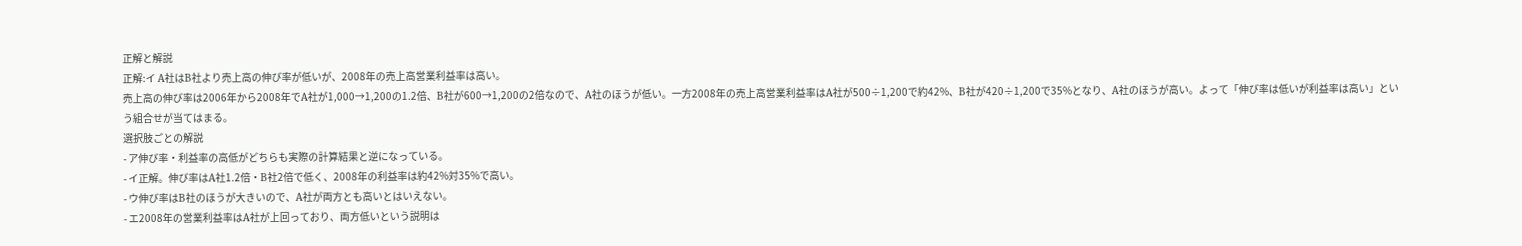正解と解説
正解:イ A社はB社より売上高の伸び率が低いが、2008年の売上高営業利益率は高い。
売上高の伸び率は2006年から2008年でA社が1,000→1,200の1.2倍、B社が600→1,200の2倍なので、A社のほうが低い。一方2008年の売上高営業利益率はA社が500÷1,200で約42%、B社が420÷1,200で35%となり、A社のほうが高い。よって「伸び率は低いが利益率は高い」という組合せが当てはまる。
選択肢ごとの解説
- ア伸び率・利益率の高低がどちらも実際の計算結果と逆になっている。
- イ正解。伸び率はA社1.2倍・B社2倍で低く、2008年の利益率は約42%対35%で高い。
- ウ伸び率はB社のほうが大きいので、A社が両方とも高いとはいえない。
- エ2008年の営業利益率はA社が上回っており、両方低いという説明は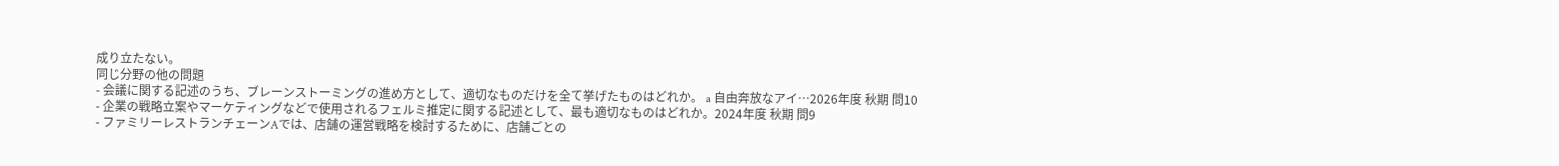成り立たない。
同じ分野の他の問題
- 会議に関する記述のうち、ブレーンストーミングの進め方として、適切なものだけを全て挙げたものはどれか。 a 自由奔放なアイ…2026年度 秋期 問10
- 企業の戦略立案やマーケティングなどで使用されるフェルミ推定に関する記述として、最も適切なものはどれか。2024年度 秋期 問9
- ファミリーレストランチェーンAでは、店舗の運営戦略を検討するために、店舗ごとの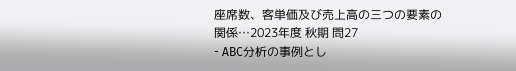座席数、客単価及び売上高の三つの要素の関係…2023年度 秋期 問27
- ABC分析の事例とし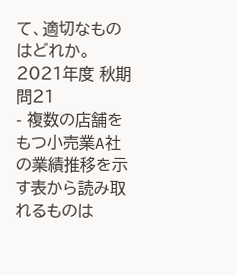て、適切なものはどれか。2021年度 秋期 問21
- 複数の店舗をもつ小売業A社の業績推移を示す表から読み取れるものは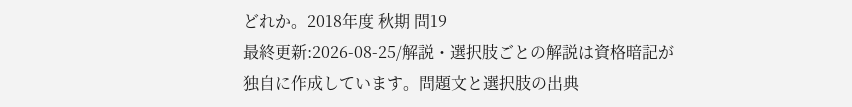どれか。2018年度 秋期 問19
最終更新:2026-08-25/解説・選択肢ごとの解説は資格暗記が独自に作成しています。問題文と選択肢の出典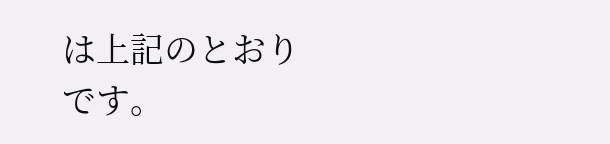は上記のとおりです。